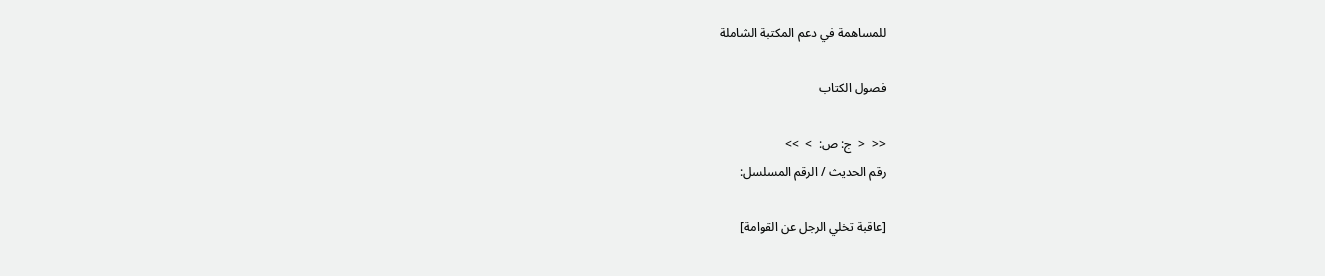للمساهمة في دعم المكتبة الشاملة

فصول الكتاب

<<  <  ج: ص:  >  >>
رقم الحديث / الرقم المسلسل:

[عاقبة تخلي الرجل عن القوامة]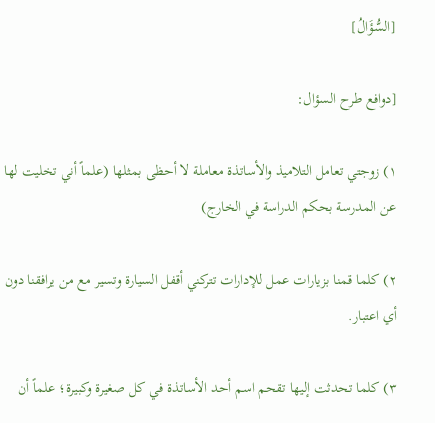[السُّؤَالُ]

[دوافع طرح السؤال:

١) زوجتي تعامل التلاميذ والأساتذة معاملة لا أحظى بمثلها (علماً أني تخليت لها عن المدرسة بحكم الدراسة في الخارج)

٢) كلما قمنا بزيارات عمل للإدارات تتركني أقفل السيارة وتسير مع من يرافقنا دون أي اعتبار.

٣) كلما تحدثت إليها تقحم اسم أحد الأساتذة في كل صغيرة وكبيرة؛ علماً أن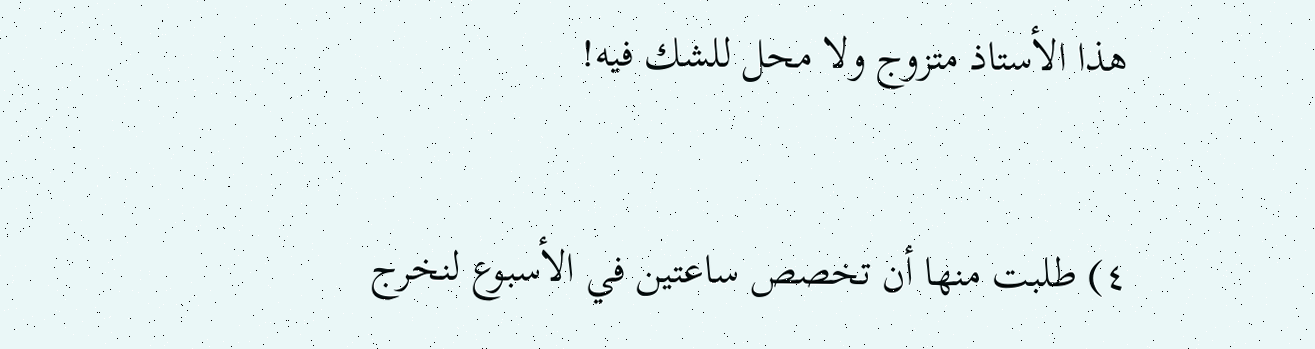هذا الأستاذ متزوج ولا محل للشك فيه!

٤) طلبت منها أن تخصص ساعتين في الأسبوع لنخرج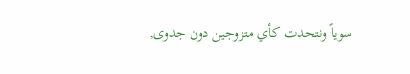سوياً ونتحدت كأي متزوجين دون جدوى,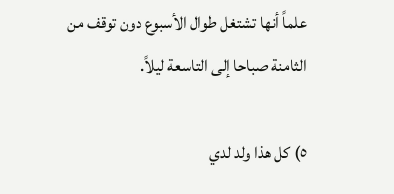علماً أنها تشتغل طوال الأسبوع دون توقف من الثامنة صباحا إلى التاسعة ليلاً.

٥) كل هذا ولد لدي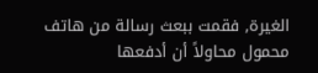الغيرة, فقمت ببعث رسالة من هاتف محمول محاولاً أن أدفعها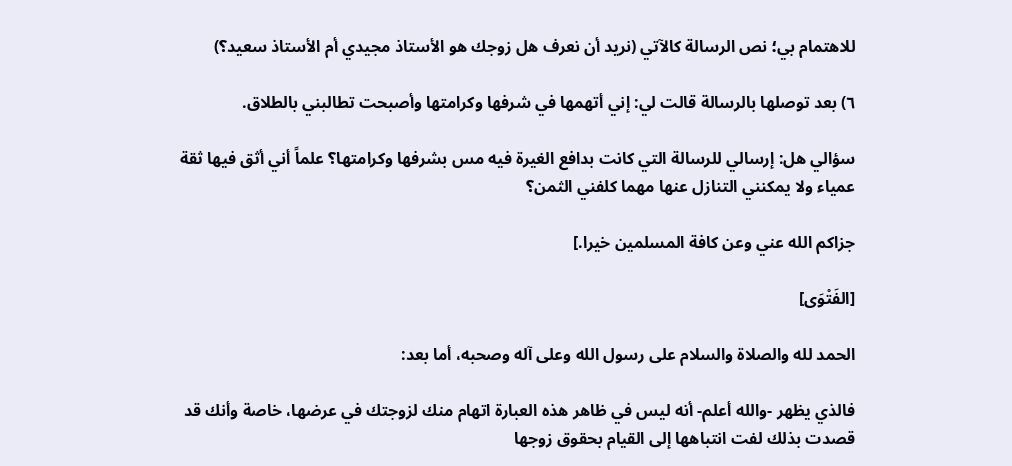للاهتمام بي؛ نص الرسالة كالآتي (نريد أن نعرف هل زوجك هو الأستاذ مجيدي أم الأستاذ سعيد؟)

٦) بعد توصلها بالرسالة قالت لي: إني أتهمها في شرفها وكرامتها وأصبحت تطالبني بالطلاق.

سؤالي هل: إرسالي للرسالة التي كانت بدافع الغيرة فيه مس بشرفها وكرامتها؟ علماً أني أثق فيها ثقة عمياء ولا يمكنني التنازل عنها مهما كلفني الثمن؟

جزاكم الله عني وعن كافة المسلمين خيرا.]

[الفَتْوَى]

الحمد لله والصلاة والسلام على رسول الله وعلى آله وصحبه، أما بعد:

فالذي يظهر -والله أعلم- أنه ليس في ظاهر هذه العبارة اتهام منك لزوجتك في عرضها، خاصة وأنك قد قصدت بذلك لفت انتباهها إلى القيام بحقوق زوجها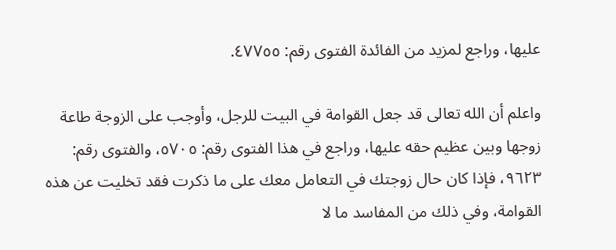عليها، وراجع لمزيد من الفائدة الفتوى رقم: ٤٧٧٥٥.

واعلم أن الله تعالى قد جعل القوامة في البيت للرجل، وأوجب على الزوجة طاعة زوجها وبين عظيم حقه عليها، وراجع في هذا الفتوى رقم: ٥٧٠٥، والفتوى رقم: ٩٦٢٣، فإذا كان حال زوجتك في التعامل معك على ما ذكرت فقد تخليت عن هذه القوامة، وفي ذلك من المفاسد ما لا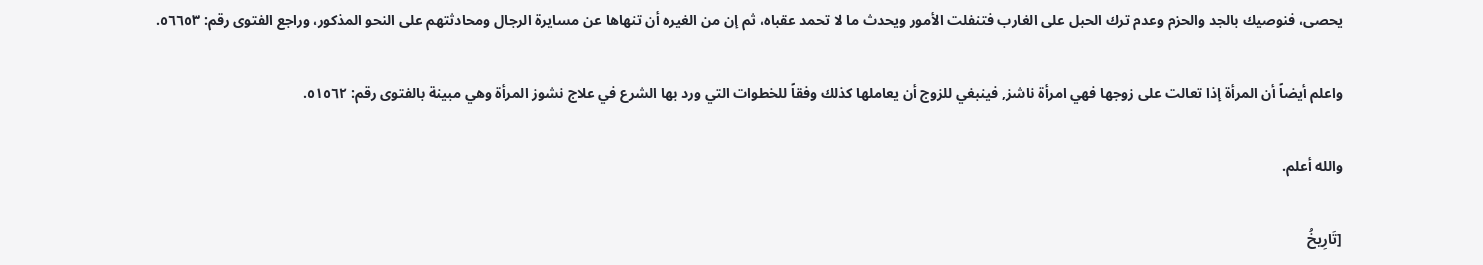يحصى، فنوصيك بالجد والحزم وعدم ترك الحبل على الغارب فتنفلت الأمور ويحدث ما لا تحمد عقباه، ثم إن من الغيره أن تنهاها عن مسايرة الرجال ومحادثتهم على النحو المذكور، وراجع الفتوى رقم: ٥٦٦٥٣.

واعلم أيضاً أن المرأة إذا تعالت على زوجها فهي امرأة ناشز, فينبغي للزوج أن يعاملها كذلك وفقاً للخطوات التي ورد بها الشرع في علاج نشوز المرأة وهي مبينة بالفتوى رقم: ٥١٥٦٢.

والله أعلم.

[تَارِيخُ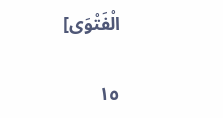الْفَتْوَى]

١٥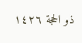ذو الحجة ١٤٢٦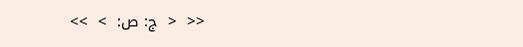<<  <  ج: ص:  >  >>